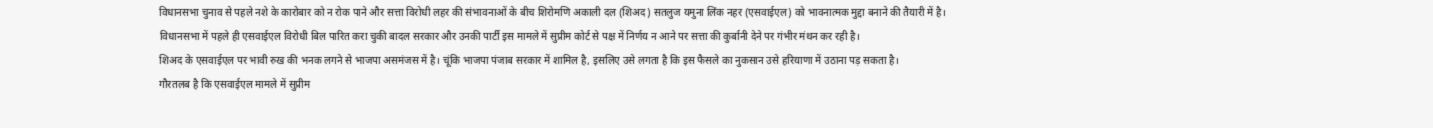विधानसभा चुनाव से पहले नशे के कारोबार को न रोक पाने और सत्ता विरोधी लहर की संभावनाओं के बीच शिरोमणि अकाली दल (शिअद) सतलुज यमुना लिंक नहर (एसवाईएल) को भावनात्मक मुद्दा बनाने की तैयारी में है।
विधानसभा में पहले ही एसवाईएल विरोधी बिल पारित करा चुकी बादल सरकार और उनकी पार्टी इस मामले में सुप्रीम कोर्ट से पक्ष में निर्णय न आने पर सत्ता की कुर्बानी देने पर गंभीर मंथन कर रही है।
शिअद के एसवाईएल पर भावी रुख की भनक लगने से भाजपा असमंजस में है। चूंकि भाजपा पंजाब सरकार में शामिल है, इसलिए उसे लगता है कि इस फैसले का नुकसान उसे हरियाणा में उठाना पड़ सकता है।
गौरतलब है कि एसवाईएल मामले में सुप्रीम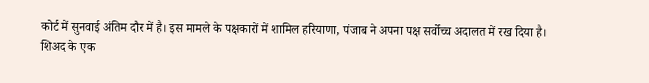कोर्ट में सुनवाई अंतिम दौर में है। इस मामले के पक्षकारों में शामिल हरियाणा, पंजाब ने अपना पक्ष सर्वोच्च अदालत में रख दिया है।
शिअद के एक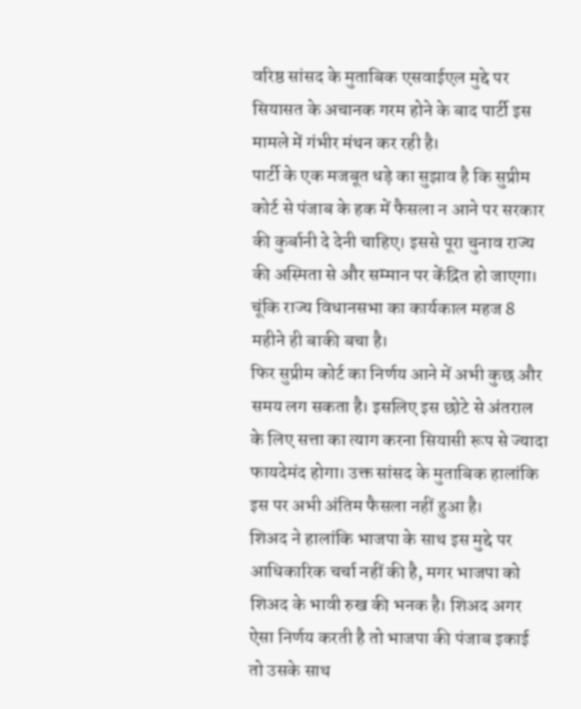वरिष्ठ सांसद के मुताबिक एसवाईएल मुद्दे पर सियासत के अचानक गरम होने के बाद पार्टी इस मामले में गंभीर मंथन कर रही है।
पार्टी के एक मजबूत धड़े का सुझाव है कि सुप्रीम कोर्ट से पंजाब के हक में फैसला न आने पर सरकार की कुर्बानी दे देनी चाहिए। इससे पूरा चुनाव राज्य की अस्मिता से और सम्मान पर केंद्रित हो जाएगा। चूंकि राज्य विधानसभा का कार्यकाल महज 8 महीने ही बाकी बचा है।
फिर सुप्रीम कोर्ट का निर्णय आने में अभी कुछ और समय लग सकता है। इसलिए इस छोटे से अंतराल के लिए सत्ता का त्याग करना सियासी रूप से ज्यादा फायदेमंद होगा। उक्त सांसद के मुताबिक हालांकि इस पर अभी अंतिम फैसला नहीं हुआ है।
शिअद ने हालांकि भाजपा के साथ इस मुद्दे पर आधिकारिक चर्चा नहीं की है, मगर भाजपा को शिअद के भावी रुख की भनक है। शिअद अगर ऐसा निर्णय करती है तो भाजपा की पंजाब इकाई तो उसके साथ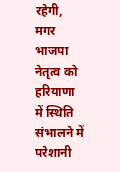रहेगी, मगर भाजपा नेतृत्व को हरियाणा में स्थिति संभालने में परेशानी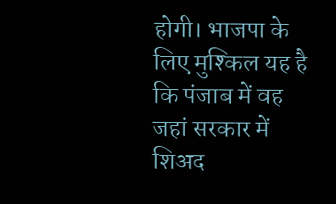होगी। भाजपा के लिए मुश्किल यह है कि पंजाब में वह जहां सरकार में शिअद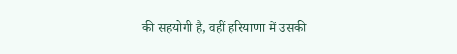की सहयोगी है, वहीं हरियाणा में उसकी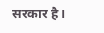सरकार है।